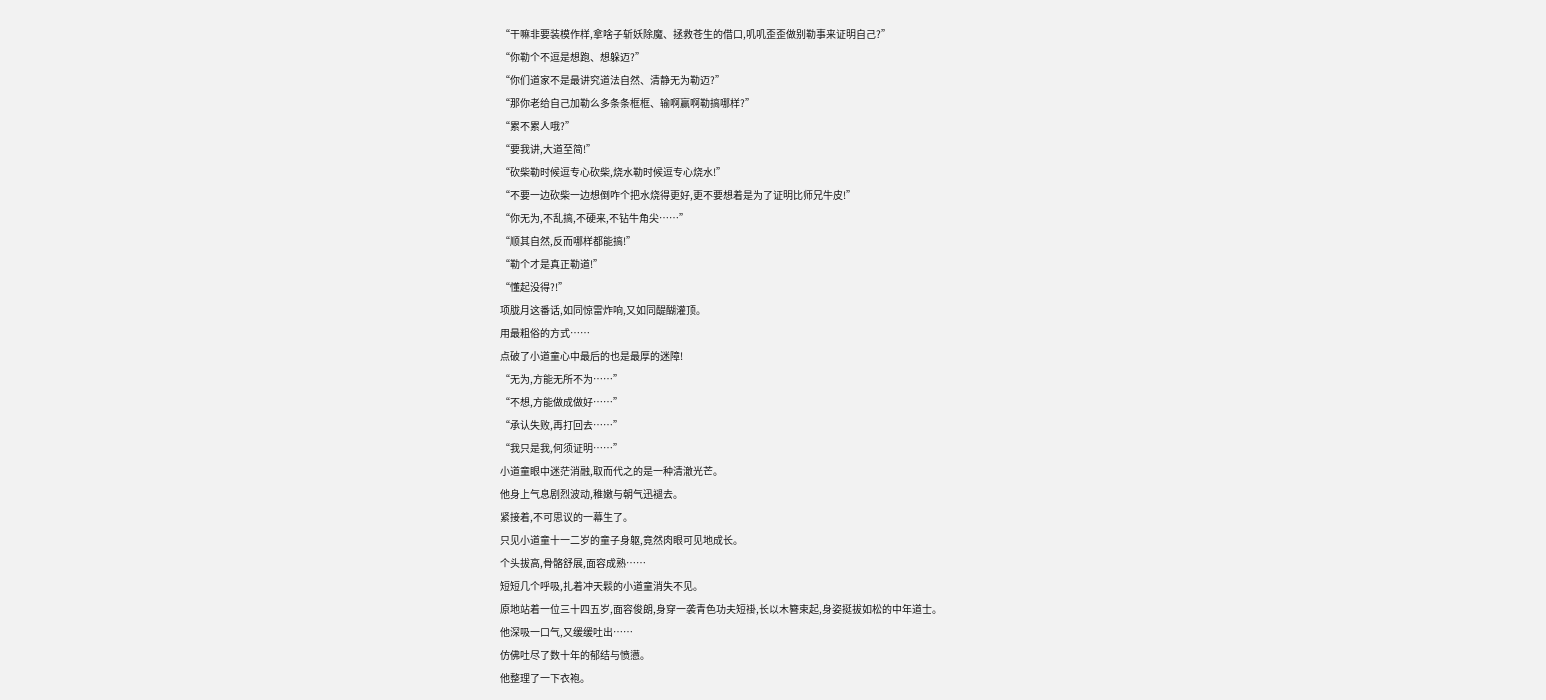“干嘛非要装模作样,拿啥子斩妖除魔、拯救苍生的借口,叽叽歪歪做别勒事来证明自己?”
“你勒个不逗是想跑、想躲迈?”
“你们道家不是最讲究道法自然、清静无为勒迈?”
“那你老给自己加勒么多条条框框、输啊赢啊勒搞哪样?”
“累不累人哦?”
“要我讲,大道至简!”
“砍柴勒时候逗专心砍柴,烧水勒时候逗专心烧水!”
“不要一边砍柴一边想倒咋个把水烧得更好,更不要想着是为了证明比师兄牛皮!”
“你无为,不乱搞,不硬来,不钻牛角尖……”
“顺其自然,反而哪样都能搞!”
“勒个才是真正勒道!”
“懂起没得?!”
项胧月这番话,如同惊雷炸响,又如同醍醐灌顶。
用最粗俗的方式……
点破了小道童心中最后的也是最厚的迷障!
“无为,方能无所不为……”
“不想,方能做成做好……”
“承认失败,再打回去……”
“我只是我,何须证明……”
小道童眼中迷茫消融,取而代之的是一种清澈光芒。
他身上气息剧烈波动,稚嫩与朝气迅褪去。
紧接着,不可思议的一幕生了。
只见小道童十一二岁的童子身躯,竟然肉眼可见地成长。
个头拔高,骨骼舒展,面容成熟……
短短几个呼吸,扎着冲天鬏的小道童消失不见。
原地站着一位三十四五岁,面容俊朗,身穿一袭青色功夫短褂,长以木簪束起,身姿挺拔如松的中年道士。
他深吸一口气,又缓缓吐出……
仿佛吐尽了数十年的郁结与愤懑。
他整理了一下衣袍。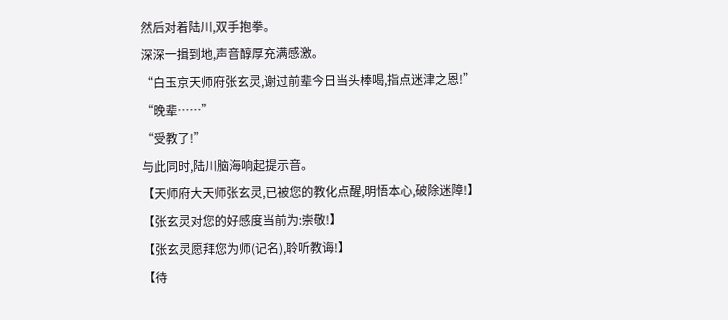然后对着陆川,双手抱拳。
深深一揖到地,声音醇厚充满感激。
“白玉京天师府张玄灵,谢过前辈今日当头棒喝,指点迷津之恩!”
“晚辈……”
“受教了!”
与此同时,陆川脑海响起提示音。
【天师府大天师张玄灵,已被您的教化点醒,明悟本心,破除迷障!】
【张玄灵对您的好感度当前为:崇敬!】
【张玄灵愿拜您为师(记名),聆听教诲!】
【待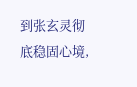到张玄灵彻底稳固心境,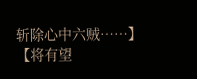斩除心中六贼……】
【将有望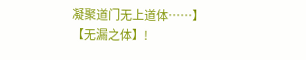凝聚道门无上道体……】
【无漏之体】!